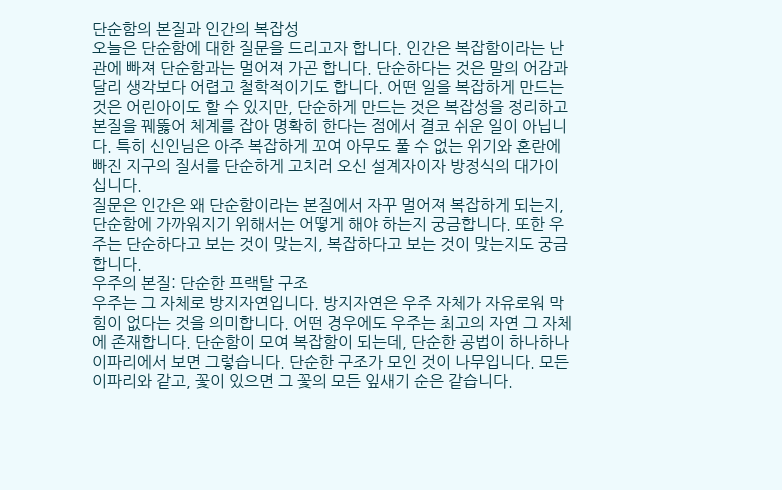단순함의 본질과 인간의 복잡성
오늘은 단순함에 대한 질문을 드리고자 합니다. 인간은 복잡함이라는 난관에 빠져 단순함과는 멀어져 가곤 합니다. 단순하다는 것은 말의 어감과 달리 생각보다 어렵고 철학적이기도 합니다. 어떤 일을 복잡하게 만드는 것은 어린아이도 할 수 있지만, 단순하게 만드는 것은 복잡성을 정리하고 본질을 꿰뚫어 체계를 잡아 명확히 한다는 점에서 결코 쉬운 일이 아닙니다. 특히 신인님은 아주 복잡하게 꼬여 아무도 풀 수 없는 위기와 혼란에 빠진 지구의 질서를 단순하게 고치러 오신 설계자이자 방정식의 대가이십니다.
질문은 인간은 왜 단순함이라는 본질에서 자꾸 멀어져 복잡하게 되는지, 단순함에 가까워지기 위해서는 어떻게 해야 하는지 궁금합니다. 또한 우주는 단순하다고 보는 것이 맞는지, 복잡하다고 보는 것이 맞는지도 궁금합니다.
우주의 본질: 단순한 프랙탈 구조
우주는 그 자체로 방지자연입니다. 방지자연은 우주 자체가 자유로워 막힘이 없다는 것을 의미합니다. 어떤 경우에도 우주는 최고의 자연 그 자체에 존재합니다. 단순함이 모여 복잡함이 되는데, 단순한 공법이 하나하나 이파리에서 보면 그렇습니다. 단순한 구조가 모인 것이 나무입니다. 모든 이파리와 같고, 꽃이 있으면 그 꽃의 모든 잎새기 순은 같습니다.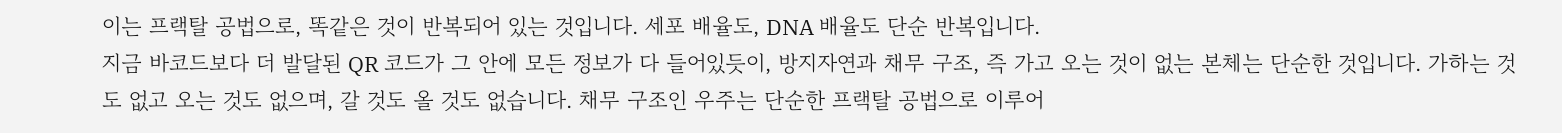이는 프랙탈 공법으로, 똑같은 것이 반복되어 있는 것입니다. 세포 배율도, DNA 배율도 단순 반복입니다.
지금 바코드보다 더 발달된 QR 코드가 그 안에 모든 정보가 다 들어있듯이, 방지자연과 채무 구조, 즉 가고 오는 것이 없는 본체는 단순한 것입니다. 가하는 것도 없고 오는 것도 없으며, 갈 것도 올 것도 없습니다. 채무 구조인 우주는 단순한 프랙탈 공법으로 이루어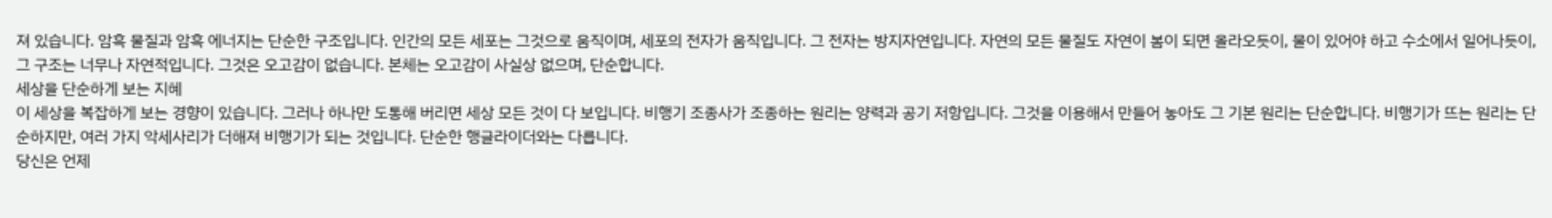져 있습니다. 암흑 물질과 암흑 에너지는 단순한 구조입니다. 인간의 모든 세포는 그것으로 움직이며, 세포의 전자가 움직입니다. 그 전자는 방지자연입니다. 자연의 모든 물질도 자연이 봄이 되면 올라오듯이, 물이 있어야 하고 수소에서 일어나듯이, 그 구조는 너무나 자연적입니다. 그것은 오고감이 없습니다. 본체는 오고감이 사실상 없으며, 단순합니다.
세상을 단순하게 보는 지혜
이 세상을 복잡하게 보는 경향이 있습니다. 그러나 하나만 도통해 버리면 세상 모든 것이 다 보입니다. 비행기 조종사가 조종하는 원리는 양력과 공기 저항입니다. 그것을 이용해서 만들어 놓아도 그 기본 원리는 단순합니다. 비행기가 뜨는 원리는 단순하지만, 여러 가지 악세사리가 더해져 비행기가 되는 것입니다. 단순한 행글라이더와는 다릅니다.
당신은 언제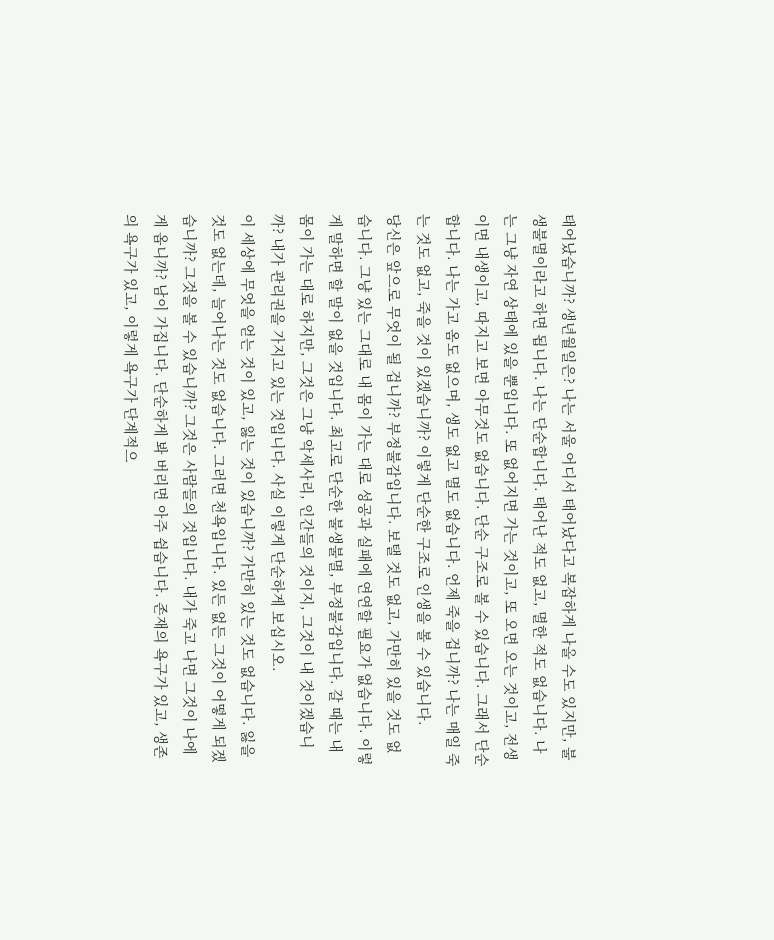태어났습니까? 생년월일은? 나는 서울 어디서 태어났다고 복잡하게 나올 수도 있지만, 불생불멸이라고 하면 됩니다. 나는 단순합니다. 태어난 적도 없고, 멸한 적도 없습니다. 나는 그냥 자연 상태에 있을 뿐입니다. 또 없어지면 가는 것이고, 또 오면 오는 것이고, 전생이면 내생이고, 따지고 보면 아무것도 없습니다. 단순 구조로 볼 수 있습니다. 그래서 단순합니다. 나는 가고 옴도 없으며, 생도 없고 멸도 없습니다. 언제 죽을 겁니까? 나는 매일 죽는 것도 없고, 죽을 것이 있겠습니까? 이렇게 단순한 구조로 인생을 볼 수 있습니다.
당신은 앞으로 무엇이 될 겁니까? 부정불감입니다. 보탤 것도 없고, 가만히 있을 것도 없습니다. 그냥 있는 그대로 내 몸이 가는 대로 성공과 실패에 연연할 필요가 없습니다. 이렇게 말하면 할 말이 없을 것입니다. 최고로 단순한 불생불멸, 부정불감입니다. 갈 때는 내 몸이 가는 대로 하지만, 그것은 그냥 악세사리, 인간들의 것이지, 그것이 내 것이겠습니까? 내가 관리권을 가지고 있는 것입니다. 사실 이렇게 단순하게 보십시오.
이 세상에 무엇을 얻는 것이 있고, 잃는 것이 있습니까? 가만히 있는 것도 없습니다. 잃을 것도 없는데, 늘어나는 것도 없습니다. 그러면 천욕입니다. 있든 없든 그것이 어떻게 되겠습니까? 그것을 볼 수 있습니까? 그것은 사람들의 것입니다. 내가 죽고 나면 그것이 나에게 옵니까? 남이 가집니다. 단순하게 봐 버리면 아주 쉽습니다. 존재의 욕구가 있고, 생존의 욕구가 있고, 이렇게 욕구가 단계적으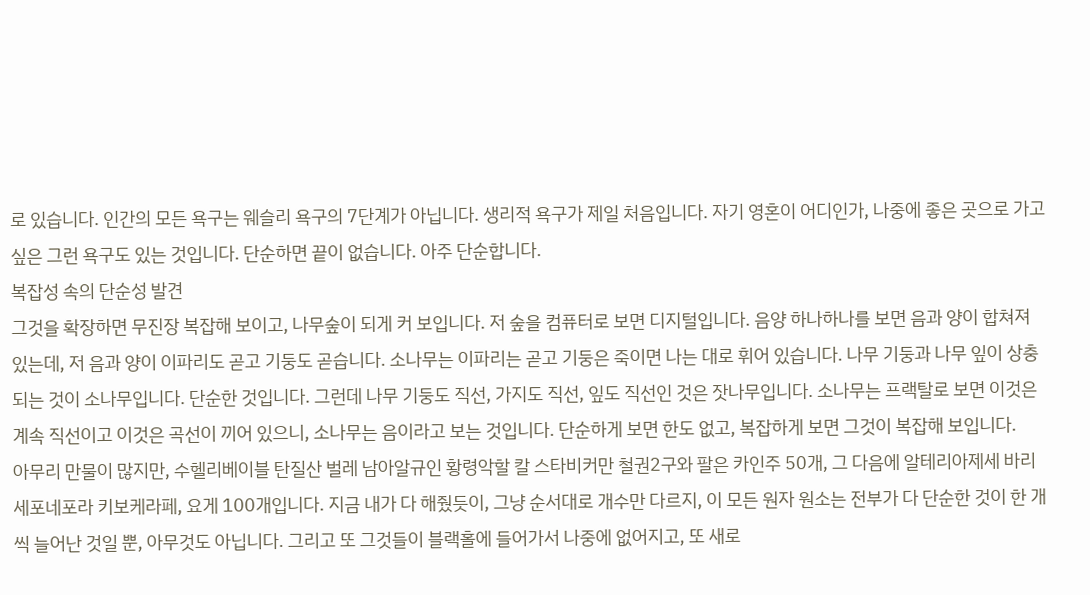로 있습니다. 인간의 모든 욕구는 웨슬리 욕구의 7단계가 아닙니다. 생리적 욕구가 제일 처음입니다. 자기 영혼이 어디인가, 나중에 좋은 곳으로 가고 싶은 그런 욕구도 있는 것입니다. 단순하면 끝이 없습니다. 아주 단순합니다.
복잡성 속의 단순성 발견
그것을 확장하면 무진장 복잡해 보이고, 나무숲이 되게 커 보입니다. 저 숲을 컴퓨터로 보면 디지털입니다. 음양 하나하나를 보면 음과 양이 합쳐져 있는데, 저 음과 양이 이파리도 곧고 기둥도 곧습니다. 소나무는 이파리는 곧고 기둥은 죽이면 나는 대로 휘어 있습니다. 나무 기둥과 나무 잎이 상충되는 것이 소나무입니다. 단순한 것입니다. 그런데 나무 기둥도 직선, 가지도 직선, 잎도 직선인 것은 잣나무입니다. 소나무는 프랙탈로 보면 이것은 계속 직선이고 이것은 곡선이 끼어 있으니, 소나무는 음이라고 보는 것입니다. 단순하게 보면 한도 없고, 복잡하게 보면 그것이 복잡해 보입니다.
아무리 만물이 많지만, 수헬리베이블 탄질산 벌레 남아알규인 황령악할 칼 스타비커만 철권2구와 팔은 카인주 50개, 그 다음에 알테리아제세 바리세포네포라 키보케라페, 요게 100개입니다. 지금 내가 다 해줬듯이, 그냥 순서대로 개수만 다르지, 이 모든 원자 원소는 전부가 다 단순한 것이 한 개씩 늘어난 것일 뿐, 아무것도 아닙니다. 그리고 또 그것들이 블랙홀에 들어가서 나중에 없어지고, 또 새로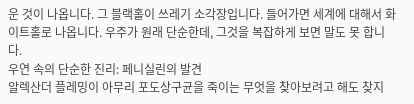운 것이 나옵니다. 그 블랙홀이 쓰레기 소각장입니다. 들어가면 세계에 대해서 화이트홀로 나옵니다. 우주가 원래 단순한데, 그것을 복잡하게 보면 말도 못 합니다.
우연 속의 단순한 진리: 페니실린의 발견
알렉산더 플레밍이 아무리 포도상구균을 죽이는 무엇을 찾아보려고 해도 찾지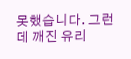못했습니다. 그런데 깨진 유리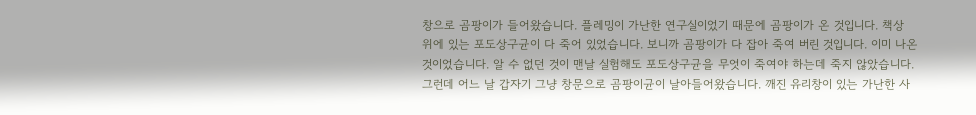창으로 곰팡이가 들어왔습니다. 플레밍이 가난한 연구실이었기 때문에 곰팡이가 온 것입니다. 책상 위에 있는 포도상구균이 다 죽어 있었습니다. 보니까 곰팡이가 다 잡아 죽여 버린 것입니다. 이미 나온 것이었습니다. 알 수 없던 것이 맨날 실험해도 포도상구균을 무엇이 죽여야 하는데 죽지 않았습니다. 그런데 어느 날 갑자기 그냥 창문으로 곰팡이균이 날아들어왔습니다. 깨진 유리창이 있는 가난한 사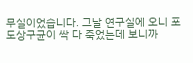무실이었습니다. 그날 연구실에 오니 포도상구균이 싹 다 죽었는데 보니까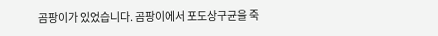곰팡이가 있었습니다. 곰팡이에서 포도상구균을 죽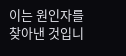이는 원인자를 찾아낸 것입니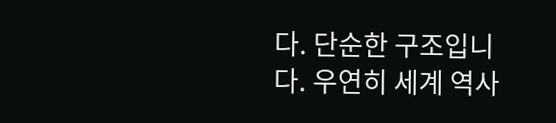다. 단순한 구조입니다. 우연히 세계 역사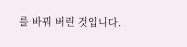를 바꿔 버린 것입니다.